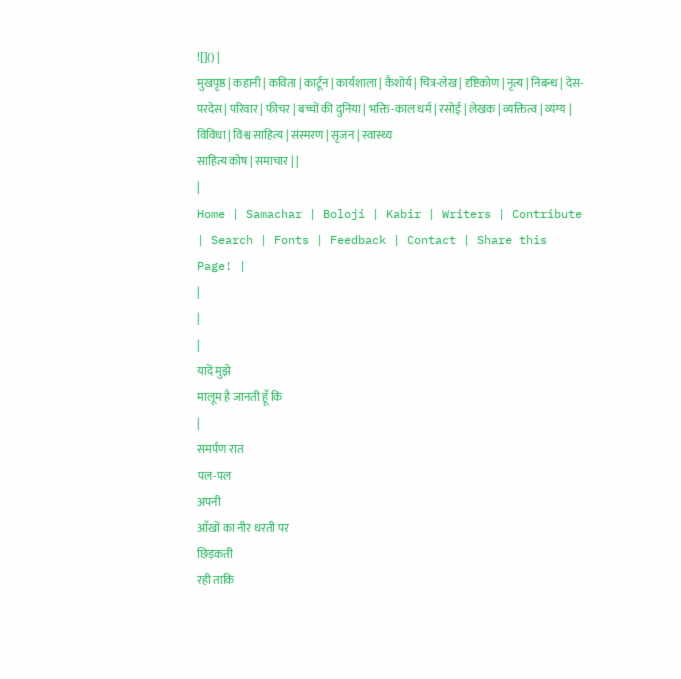![]() |
मुखपृष्ठ | कहानी | कविता | कार्टून | कार्यशाला | कैशोर्य | चित्र-लेख | दृष्टिकोण | नृत्य | निबन्ध | देस-परदेस | परिवार | फीचर | बच्चों की दुनिया | भक्ति-काल धर्म | रसोई | लेखक | व्यक्तित्व | व्यंग्य | विविधा | विश्व साहित्य | संस्मरण | सृजन | स्वास्थ्य
साहित्य कोष | समाचार | |
|
Home | Samachar | Boloji | Kabir | Writers | Contribute | Search | Fonts | Feedback | Contact | Share this Page! |
|
|
|
यादें मुझे
मालूम है जानती हूँ कि
|
समर्पण रात
पल-पल
अपनी
आँखों का नीर धरती पर
छिड़कती
रही ताकि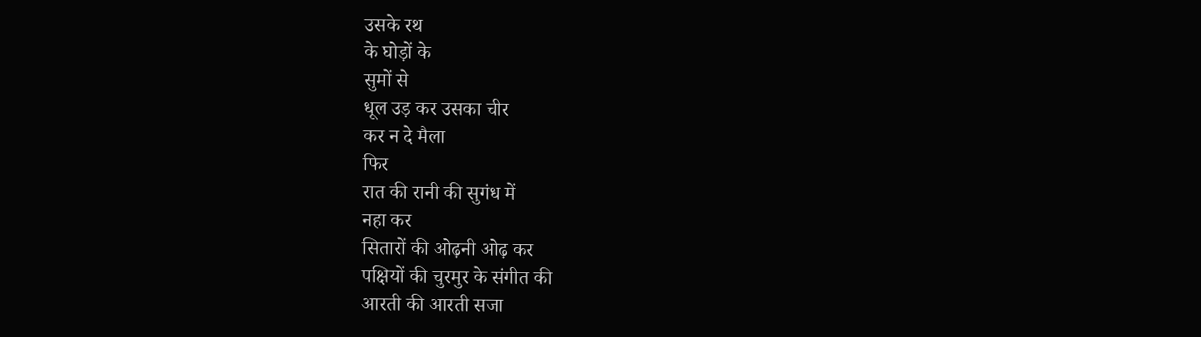उसके रथ
के घोड़ों के
सुमों से
धूल उड़ कर उसका चीर
कर न दे मैला
फिर
रात की रानी की सुगंध में
नहा कर
सितारों की ओढ़नी ओढ़ कर
पक्षियों की चुरमुर के संगीत की
आरती की आरती सजा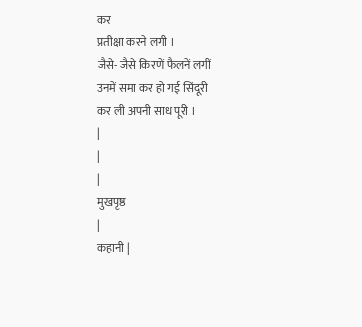कर
प्रतीक्षा करने लगी ।
जैसे- जैसे किरणें फैलनें लगीं
उनमें समा कर हो गई सिंदूरी
कर ली अपनी साध पूरी ।
|
|
|
मुखपृष्ठ
|
कहानी |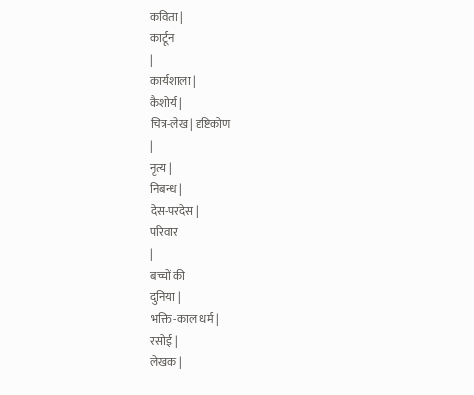कविता |
कार्टून
|
कार्यशाला |
कैशोर्य |
चित्र-लेख | दृष्टिकोण
|
नृत्य |
निबन्ध |
देस-परदेस |
परिवार
|
बच्चों की
दुनिया |
भक्ति-काल धर्म |
रसोई |
लेखक |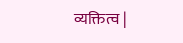व्यक्तित्व |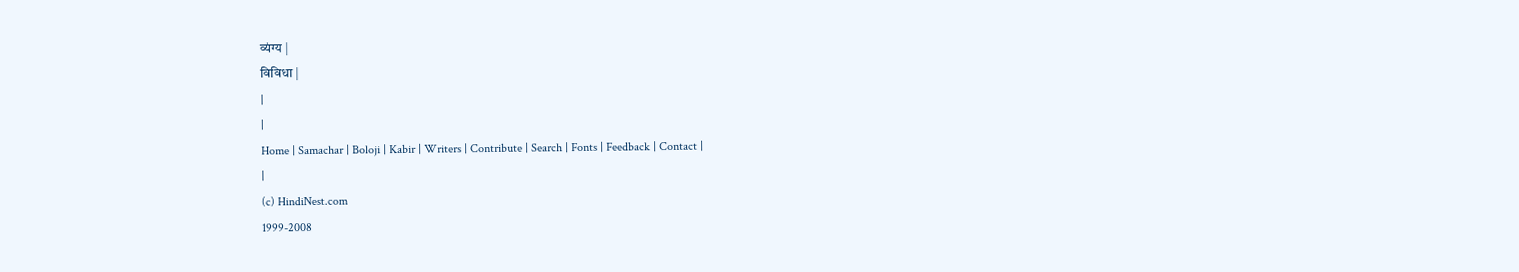व्यंग्य |
विविधा |
|
|
Home | Samachar | Boloji | Kabir | Writers | Contribute | Search | Fonts | Feedback | Contact |
|
(c) HindiNest.com
1999-2008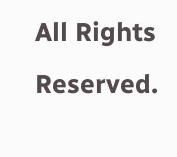All Rights Reserved.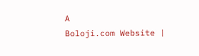A
Boloji.com Website |